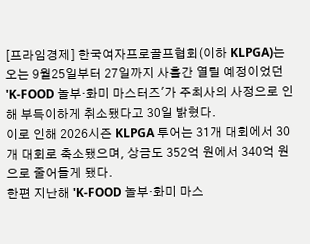[프라임경제] 한국여자프로골프협회(이하 KLPGA)는 오는 9월25일부터 27일까지 사흘간 열릴 예정이었던 'K-FOOD 놀부·화미 마스터즈'가 주최사의 사정으로 인해 부득이하게 취소됐다고 30일 밝혔다.
이로 인해 2026시즌 KLPGA 투어는 31개 대회에서 30개 대회로 축소됐으며, 상금도 352억 원에서 340억 원으로 줄어들게 됐다.
한편 지난해 'K-FOOD 놀부·화미 마스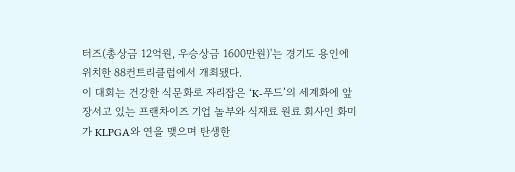터즈(총상금 12억원, 우승상금 1600만원)'는 경기도 용인에 위치한 88컨트리클럽에서 개최됐다.
이 대회는 건강한 식문화로 자리잡은 ‘K-푸드’의 세계화에 앞장서고 있는 프랜차이즈 기업 놀부와 식재료 원료 회사인 화미가 KLPGA와 연을 맺으며 탄생한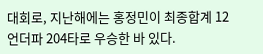대회로, 지난해에는 홍정민이 최종합계 12언더파 204타로 우승한 바 있다.